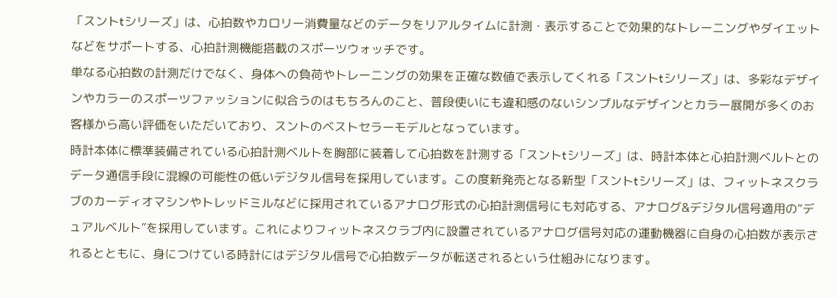「スントtシリーズ」は、心拍数やカロリー消費量などのデータをリアルタイムに計測・表示することで効果的なトレーニングやダイエットなどをサポートする、心拍計測機能搭載のスポーツウォッチです。
単なる心拍数の計測だけでなく、身体への負荷やトレーニングの効果を正確な数値で表示してくれる「スントtシリーズ」は、多彩なデザインやカラーのスポーツファッションに似合うのはもちろんのこと、普段使いにも違和感のないシンプルなデザインとカラー展開が多くのお客様から高い評価をいただいており、スントのベストセラーモデルとなっています。
時計本体に標準装備されている心拍計測ベルトを胸部に装着して心拍数を計測する「スントtシリーズ」は、時計本体と心拍計測ベルトとのデータ通信手段に混線の可能性の低いデジタル信号を採用しています。この度新発売となる新型「スントtシリーズ」は、フィットネスクラブのカーディオマシンやトレッドミルなどに採用されているアナログ形式の心拍計測信号にも対応する、アナログ&デジタル信号適用の“デュアルベルト”を採用しています。これによりフィットネスクラブ内に設置されているアナログ信号対応の運動機器に自身の心拍数が表示されるとともに、身につけている時計にはデジタル信号で心拍数データが転送されるという仕組みになります。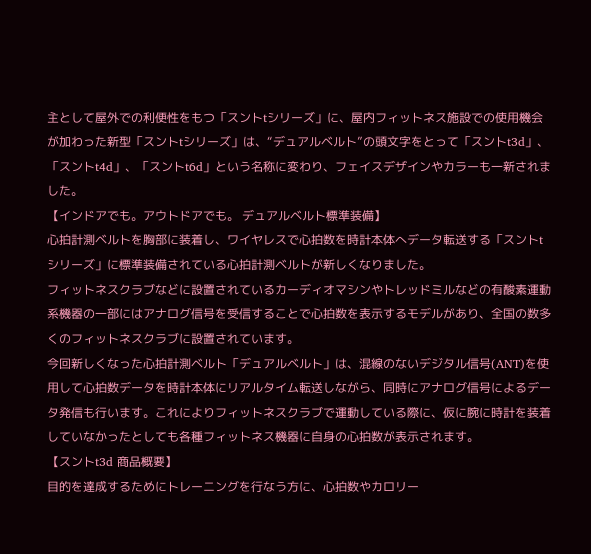主として屋外での利便性をもつ「スントtシリーズ」に、屋内フィットネス施設での使用機会が加わった新型「スントtシリーズ」は、“デュアルベルト”の頭文字をとって「スントt3d」、「スントt4d」、「スントt6d」という名称に変わり、フェイスデザインやカラーも一新されました。
【インドアでも。アウトドアでも。 デュアルベルト標準装備】
心拍計測ベルトを胸部に装着し、ワイヤレスで心拍数を時計本体へデータ転送する「スントtシリーズ」に標準装備されている心拍計測ベルトが新しくなりました。
フィットネスクラブなどに設置されているカーディオマシンやトレッドミルなどの有酸素運動系機器の一部にはアナログ信号を受信することで心拍数を表示するモデルがあり、全国の数多くのフィットネスクラブに設置されています。
今回新しくなった心拍計測ベルト「デュアルベルト」は、混線のないデジタル信号(ANT)を使用して心拍数データを時計本体にリアルタイム転送しながら、同時にアナログ信号によるデータ発信も行います。これによりフィットネスクラブで運動している際に、仮に腕に時計を装着していなかったとしても各種フィットネス機器に自身の心拍数が表示されます。
【スントt3d 商品概要】
目的を達成するためにトレーニングを行なう方に、心拍数やカロリー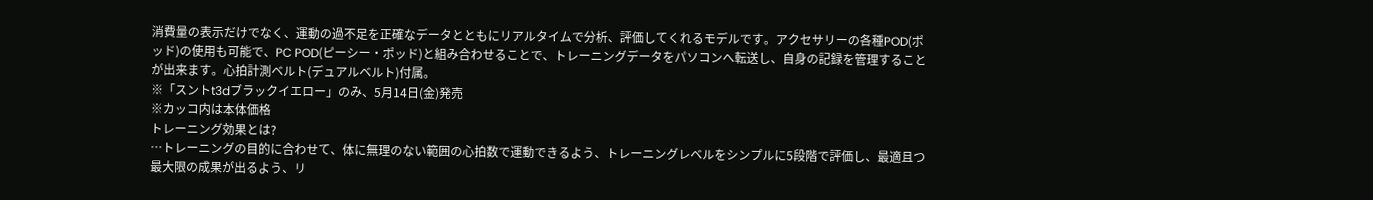消費量の表示だけでなく、運動の過不足を正確なデータとともにリアルタイムで分析、評価してくれるモデルです。アクセサリーの各種POD(ポッド)の使用も可能で、PC POD(ピーシー・ポッド)と組み合わせることで、トレーニングデータをパソコンへ転送し、自身の記録を管理することが出来ます。心拍計測ベルト(デュアルベルト)付属。
※「スントt3dブラックイエロー」のみ、5月14日(金)発売
※カッコ内は本体価格
トレーニング効果とは?
…トレーニングの目的に合わせて、体に無理のない範囲の心拍数で運動できるよう、トレーニングレベルをシンプルに5段階で評価し、最適且つ最大限の成果が出るよう、リ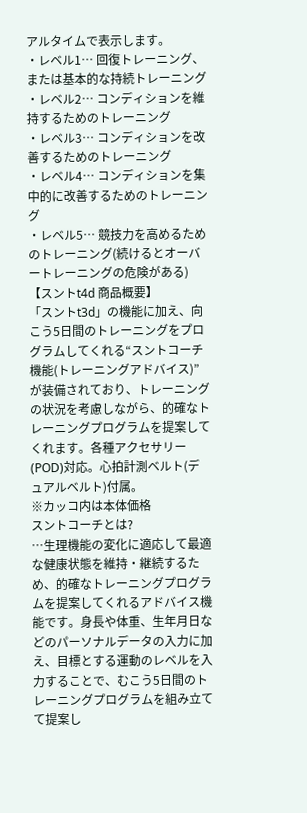アルタイムで表示します。
・レベル1… 回復トレーニング、または基本的な持続トレーニング
・レベル2… コンディションを維持するためのトレーニング
・レベル3… コンディションを改善するためのトレーニング
・レベル4… コンディションを集中的に改善するためのトレーニング
・レベル5… 競技力を高めるためのトレーニング(続けるとオーバートレーニングの危険がある)
【スントt4d 商品概要】
「スントt3d」の機能に加え、向こう5日間のトレーニングをプログラムしてくれる“スントコーチ機能(トレーニングアドバイス)”が装備されており、トレーニングの状況を考慮しながら、的確なトレーニングプログラムを提案してくれます。各種アクセサリー(POD)対応。心拍計測ベルト(デュアルベルト)付属。
※カッコ内は本体価格
スントコーチとは?
…生理機能の変化に適応して最適な健康状態を維持・継続するため、的確なトレーニングプログラムを提案してくれるアドバイス機能です。身長や体重、生年月日などのパーソナルデータの入力に加え、目標とする運動のレベルを入力することで、むこう5日間のトレーニングプログラムを組み立てて提案し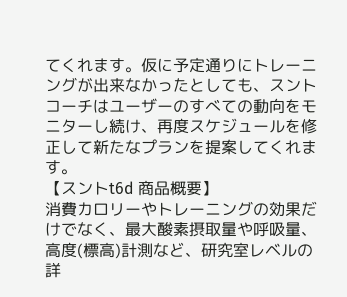てくれます。仮に予定通りにトレーニングが出来なかったとしても、スントコーチはユーザーのすべての動向をモニターし続け、再度スケジュールを修正して新たなプランを提案してくれます。
【スントt6d 商品概要】
消費カロリーやトレーニングの効果だけでなく、最大酸素摂取量や呼吸量、高度(標高)計測など、研究室レベルの詳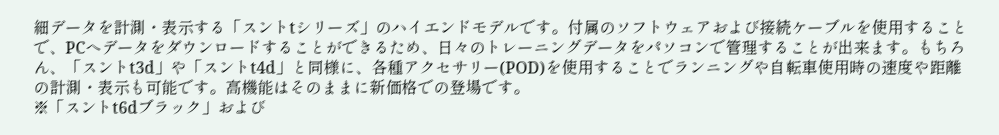細データを計測・表示する「スントtシリーズ」のハイエンドモデルです。付属のソフトウェアおよび接続ケーブルを使用することで、PCへデータをダウンロードすることができるため、日々のトレーニングデータをパソコンで管理することが出来ます。もちろん、「スントt3d」や「スントt4d」と同様に、各種アクセサリー(POD)を使用することでランニングや自転車使用時の速度や距離の計測・表示も可能です。高機能はそのままに新価格での登場です。
※「スントt6dブラック」および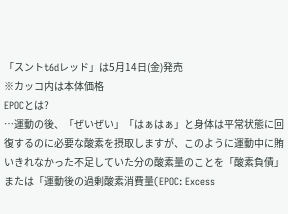「スントt6dレッド」は5月14日(金)発売
※カッコ内は本体価格
EPOCとは?
…運動の後、「ぜいぜい」「はぁはぁ」と身体は平常状態に回復するのに必要な酸素を摂取しますが、このように運動中に賄いきれなかった不足していた分の酸素量のことを「酸素負債」または「運動後の過剰酸素消費量(EPOC: Excess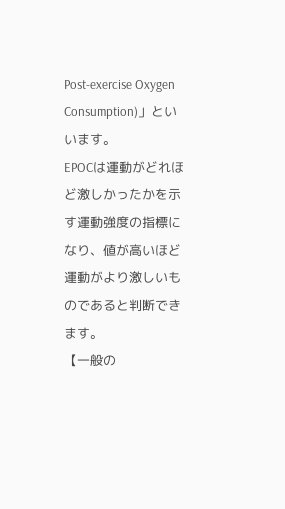Post-exercise Oxygen Consumption)」といいます。
EPOCは運動がどれほど激しかったかを示す運動強度の指標になり、値が高いほど運動がより激しいものであると判断できます。
【一般の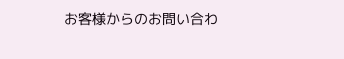お客様からのお問い合わ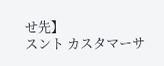せ先】
スント カスタマーサ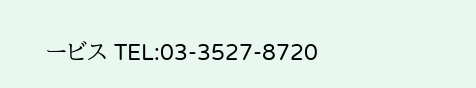ービス TEL:03-3527-8720